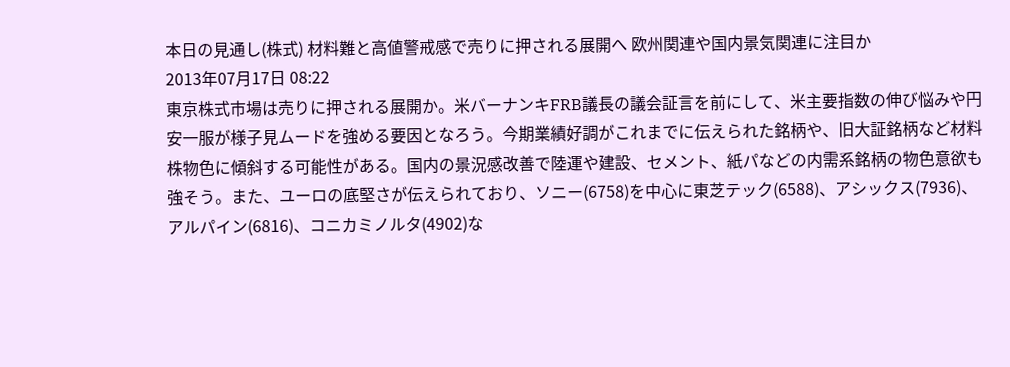本日の見通し(株式) 材料難と高値警戒感で売りに押される展開へ 欧州関連や国内景気関連に注目か
2013年07月17日 08:22
東京株式市場は売りに押される展開か。米バーナンキFRB議長の議会証言を前にして、米主要指数の伸び悩みや円安一服が様子見ムードを強める要因となろう。今期業績好調がこれまでに伝えられた銘柄や、旧大証銘柄など材料株物色に傾斜する可能性がある。国内の景況感改善で陸運や建設、セメント、紙パなどの内需系銘柄の物色意欲も強そう。また、ユーロの底堅さが伝えられており、ソニー(6758)を中心に東芝テック(6588)、アシックス(7936)、アルパイン(6816)、コニカミノルタ(4902)な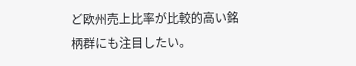ど欧州売上比率が比較的高い銘柄群にも注目したい。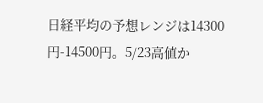日経平均の予想レンジは14300円-14500円。5/23高値か